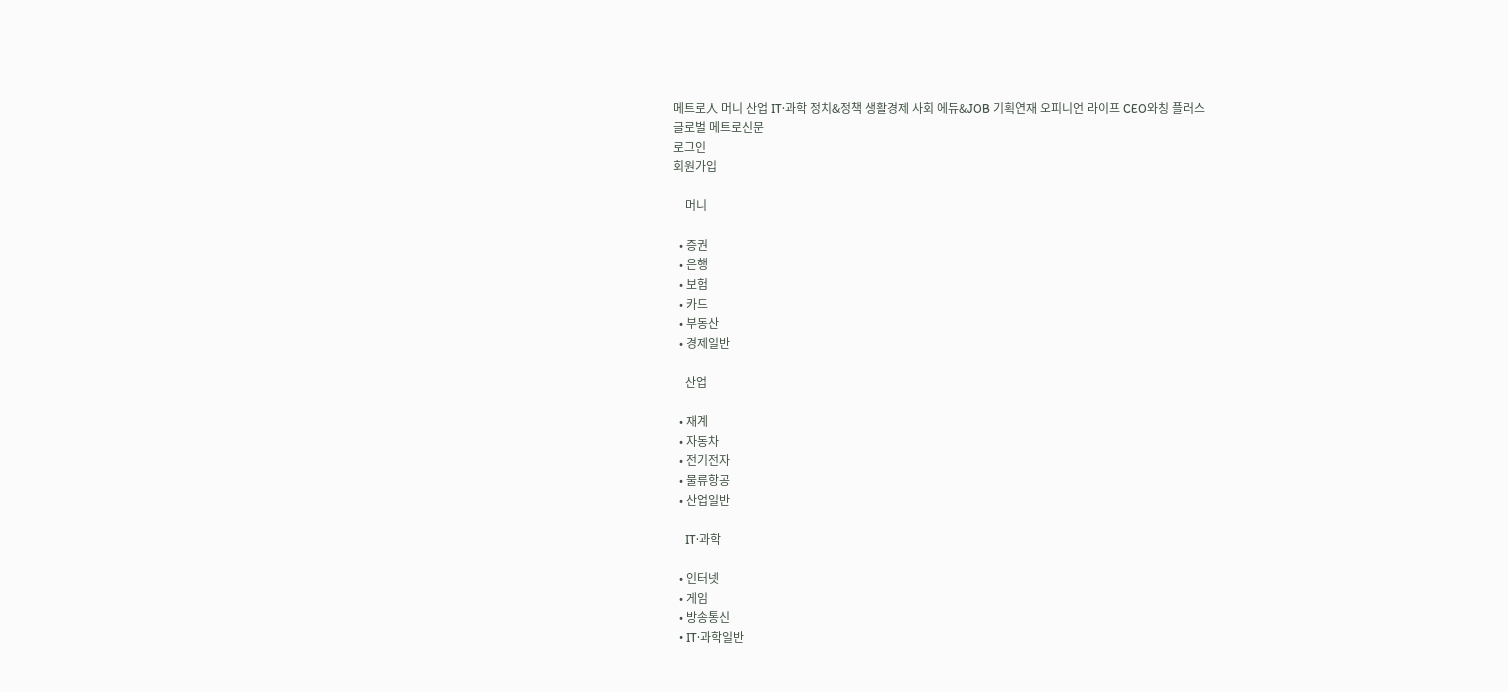메트로人 머니 산업 IT·과학 정치&정책 생활경제 사회 에듀&JOB 기획연재 오피니언 라이프 CEO와칭 플러스
글로벌 메트로신문
로그인
회원가입

    머니

  • 증권
  • 은행
  • 보험
  • 카드
  • 부동산
  • 경제일반

    산업

  • 재계
  • 자동차
  • 전기전자
  • 물류항공
  • 산업일반

    IT·과학

  • 인터넷
  • 게임
  • 방송통신
  • IT·과학일반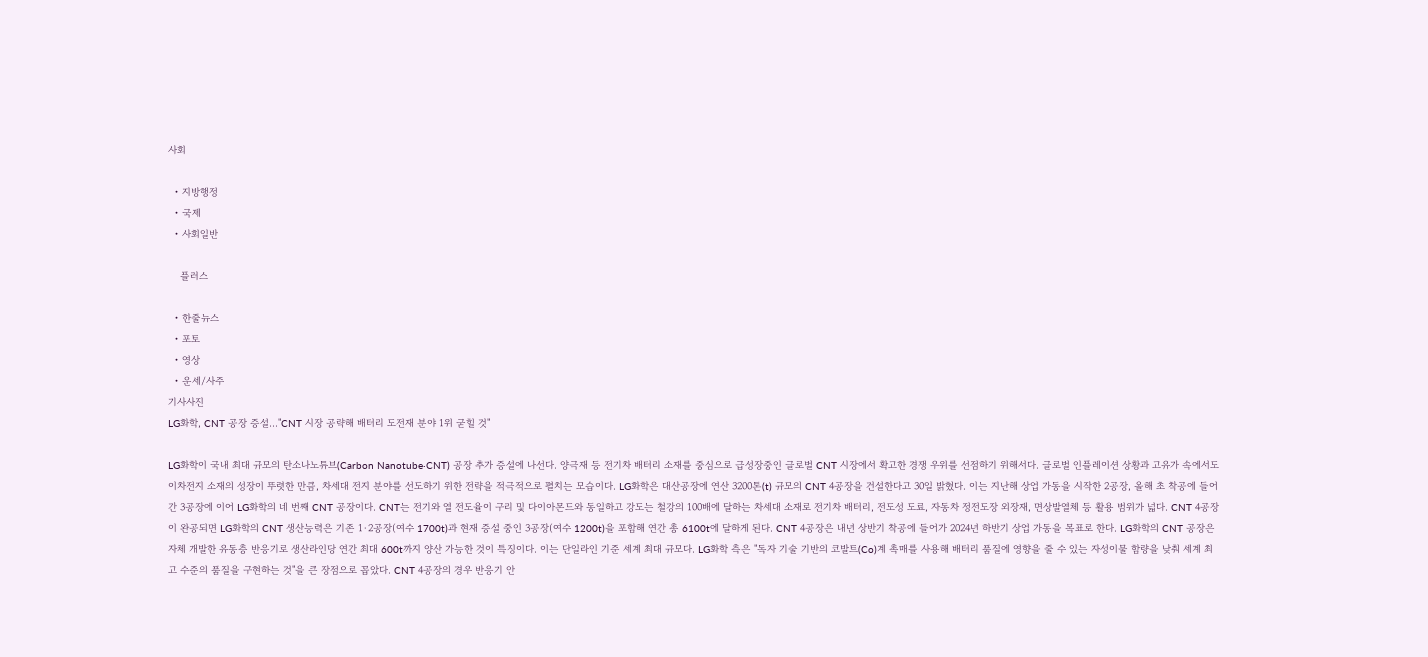사회

  • 지방행정
  • 국제
  • 사회일반

    플러스

  • 한줄뉴스
  • 포토
  • 영상
  • 운세/사주
기사사진
LG화학, CNT 공장 증설…"CNT 시장 공략해 배터리 도전재 분야 1위 굳힐 것"

LG화학이 국내 최대 규모의 탄소나노튜브(Carbon Nanotube·CNT) 공장 추가 증설에 나선다. 양극재 등 전기차 배터리 소재를 중심으로 급성장중인 글로벌 CNT 시장에서 확고한 경쟁 우위를 선점하기 위해서다. 글로벌 인플레이션 상황과 고유가 속에서도 이차전지 소재의 성장이 뚜렷한 만큼, 차세대 전지 분야를 선도하기 위한 전략을 적극적으로 펼치는 모습이다. LG화학은 대산공장에 연산 3200톤(t) 규모의 CNT 4공장을 건설한다고 30일 밝혔다. 이는 지난해 상업 가동을 시작한 2공장, 올해 초 착공에 들어간 3공장에 이어 LG화학의 네 번째 CNT 공장이다. CNT는 전기와 열 전도율이 구리 및 다이아몬드와 동일하고 강도는 철강의 100배에 달하는 차세대 소재로 전기차 배터리, 전도성 도료, 자동차 정전도장 외장재, 면상발열체 등 활용 범위가 넓다. CNT 4공장이 완공되면 LG화학의 CNT 생산능력은 기존 1·2공장(여수 1700t)과 현재 증설 중인 3공장(여수 1200t)을 포함해 연간 총 6100t에 달하게 된다. CNT 4공장은 내년 상반기 착공에 들어가 2024년 하반기 상업 가동을 목표로 한다. LG화학의 CNT 공장은 자체 개발한 유동층 반응기로 생산라인당 연간 최대 600t까지 양산 가능한 것이 특징이다. 이는 단일라인 기준 세계 최대 규모다. LG화학 측은 "독자 기술 기반의 코발트(Co)계 촉매를 사용해 배터리 품질에 영향을 줄 수 있는 자성이물 함량을 낮춰 세계 최고 수준의 품질을 구현하는 것"을 큰 장점으로 꼽았다. CNT 4공장의 경우 반응기 안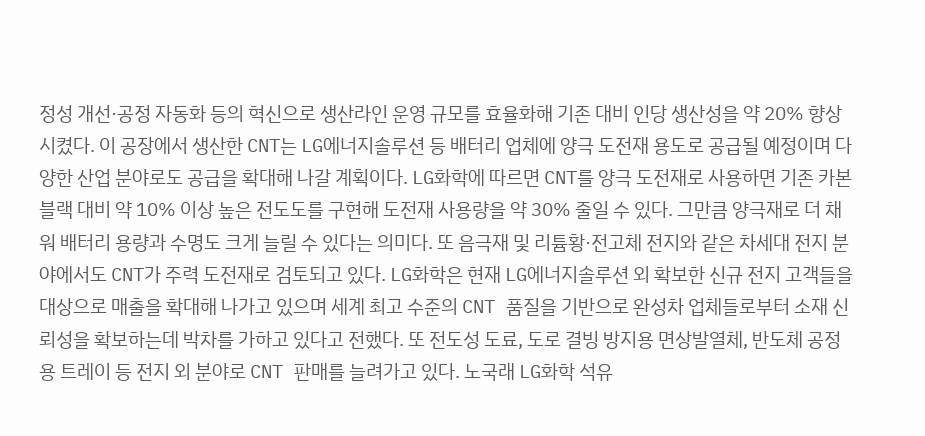정성 개선·공정 자동화 등의 혁신으로 생산라인 운영 규모를 효율화해 기존 대비 인당 생산성을 약 20% 향상시켰다. 이 공장에서 생산한 CNT는 LG에너지솔루션 등 배터리 업체에 양극 도전재 용도로 공급될 예정이며 다양한 산업 분야로도 공급을 확대해 나갈 계획이다. LG화학에 따르면 CNT를 양극 도전재로 사용하면 기존 카본블랙 대비 약 10% 이상 높은 전도도를 구현해 도전재 사용량을 약 30% 줄일 수 있다. 그만큼 양극재로 더 채워 배터리 용량과 수명도 크게 늘릴 수 있다는 의미다. 또 음극재 및 리튬황·전고체 전지와 같은 차세대 전지 분야에서도 CNT가 주력 도전재로 검토되고 있다. LG화학은 현재 LG에너지솔루션 외 확보한 신규 전지 고객들을 대상으로 매출을 확대해 나가고 있으며 세계 최고 수준의 CNT 품질을 기반으로 완성차 업체들로부터 소재 신뢰성을 확보하는데 박차를 가하고 있다고 전했다. 또 전도성 도료, 도로 결빙 방지용 면상발열체, 반도체 공정용 트레이 등 전지 외 분야로 CNT 판매를 늘려가고 있다. 노국래 LG화학 석유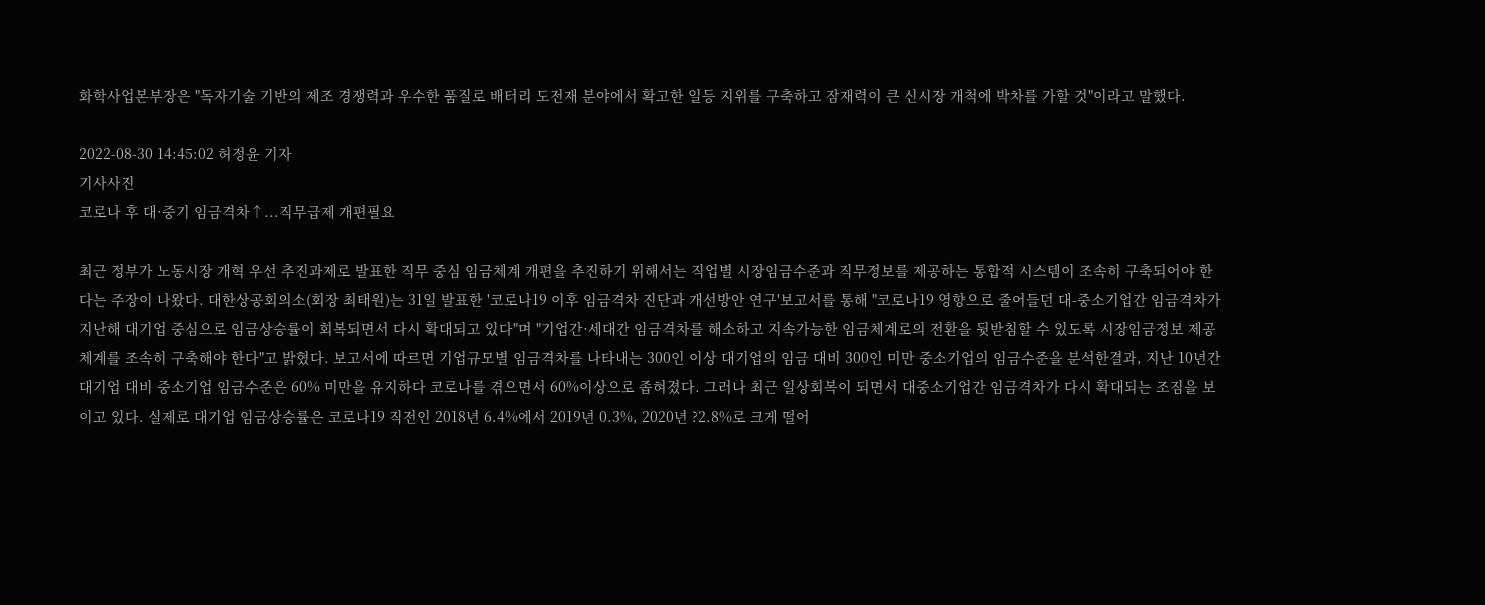화학사업본부장은 "독자기술 기반의 제조 경쟁력과 우수한 품질로 배터리 도전재 분야에서 확고한 일등 지위를 구축하고 잠재력이 큰 신시장 개척에 박차를 가할 것"이라고 말했다.

2022-08-30 14:45:02 허정윤 기자
기사사진
코로나 후 대·중기 임금격차↑...직무급제 개편필요

최근 정부가 노동시장 개혁 우선 추진과제로 발표한 직무 중심 임금체계 개편을 추진하기 위해서는 직업별 시장임금수준과 직무정보를 제공하는 통합적 시스템이 조속히 구축되어야 한다는 주장이 나왔다. 대한상공회의소(회장 최태원)는 31일 발표한 '코로나19 이후 임금격차 진단과 개선방안 연구'보고서를 통해 "코로나19 영향으로 줄어들던 대-중소기업간 임금격차가 지난해 대기업 중심으로 임금상승률이 회복되면서 다시 확대되고 있다"며 "기업간·세대간 임금격차를 해소하고 지속가능한 임금체계로의 전환을 뒷받침할 수 있도록 시장임금정보 제공체계를 조속히 구축해야 한다"고 밝혔다. 보고서에 따르면 기업규모별 임금격차를 나타내는 300인 이상 대기업의 임금 대비 300인 미만 중소기업의 임금수준을 분석한결과, 지난 10년간 대기업 대비 중소기업 임금수준은 60% 미만을 유지하다 코로나를 겪으면서 60%이상으로 좁혀졌다. 그러나 최근 일상회복이 되면서 대중소기업간 임금격차가 다시 확대되는 조짐을 보이고 있다. 실제로 대기업 임금상승률은 코로나19 직전인 2018년 6.4%에서 2019년 0.3%, 2020년 ?2.8%로 크게 떨어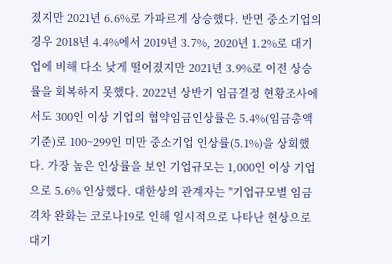졌지만 2021년 6.6%로 가파르게 상승했다. 반면 중소기업의 경우 2018년 4.4%에서 2019년 3.7%, 2020년 1.2%로 대기업에 비해 다소 낮게 떨어졌지만 2021년 3.9%로 이전 상승률을 회복하지 못했다. 2022년 상반기 임금결정 현황조사에서도 300인 이상 기업의 협약임금인상률은 5.4%(임금총액 기준)로 100~299인 미만 중소기업 인상률(5.1%)을 상회했다. 가장 높은 인상률을 보인 기업규모는 1,000인 이상 기업으로 5.6% 인상했다. 대한상의 관계자는 "기업규모별 임금격차 완화는 코로나19로 인해 일시적으로 나타난 현상으로 대기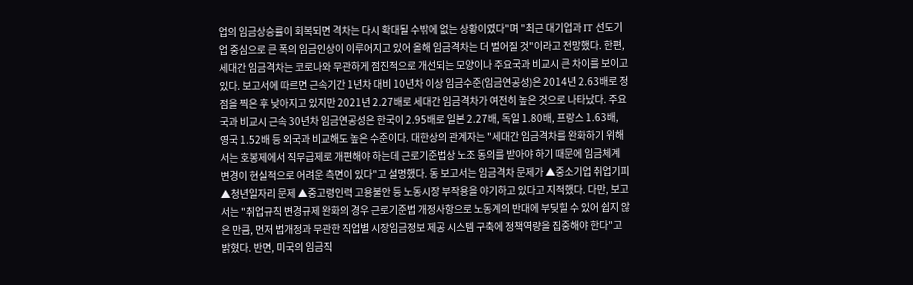업의 임금상승률이 회복되면 격차는 다시 확대될 수밖에 없는 상황이였다"며 "최근 대기업과 IT 선도기업 중심으로 큰 폭의 임금인상이 이루어지고 있어 올해 임금격차는 더 벌어질 것"이라고 전망했다. 한편, 세대간 임금격차는 코로나와 무관하게 점진적으로 개선되는 모양이나 주요국과 비교시 큰 차이를 보이고 있다. 보고서에 따르면 근속기간 1년차 대비 10년차 이상 임금수준(임금연공성)은 2014년 2.63배로 정점을 찍은 후 낮아지고 있지만 2021년 2.27배로 세대간 임금격차가 여전히 높은 것으로 나타났다. 주요국과 비교시 근속 30년차 임금연공성은 한국이 2.95배로 일본 2.27배, 독일 1.80배, 프랑스 1.63배, 영국 1.52배 등 외국과 비교해도 높은 수준이다. 대한상의 관계자는 "세대간 임금격차를 완화하기 위해서는 호봉제에서 직무급제로 개편해야 하는데 근로기준법상 노조 동의를 받아야 하기 때문에 임금체계 변경이 현실적으로 어려운 측면이 있다"고 설명했다. 동 보고서는 임금격차 문제가 ▲중소기업 취업기피 ▲청년일자리 문제 ▲중고령인력 고용불안 등 노동시장 부작용을 야기하고 있다고 지적했다. 다만, 보고서는 "취업규칙 변경규제 완화의 경우 근로기준법 개정사항으로 노동계의 반대에 부딪힐 수 있어 쉽지 않은 만큼, 먼저 법개정과 무관한 직업별 시장임금정보 제공 시스템 구축에 정책역량을 집중해야 한다"고 밝혔다. 반면, 미국의 임금직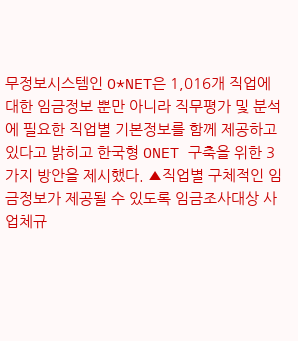무정보시스템인 O*NET은 1,016개 직업에 대한 임금정보 뿐만 아니라 직무평가 및 분석에 필요한 직업별 기본정보를 함께 제공하고 있다고 밝히고 한국형 ONET 구축을 위한 3가지 방안을 제시했다. ▲직업별 구체적인 임금정보가 제공될 수 있도록 임금조사대상 사업체규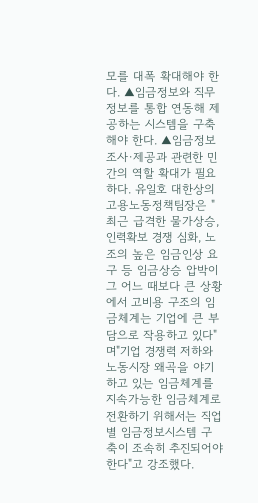모를 대폭 확대해야 한다. ▲임금정보와 직무정보를 통합 연동해 제공하는 시스템을 구축해야 한다. ▲임금정보 조사·제공과 관련한 민간의 역할 확대가 필요하다. 유일호 대한상의 고용노동정책팀장은 "최근 급격한 물가상승, 인력확보 경쟁 심화, 노조의 높은 임금인상 요구 등 임금상승 압박이 그 어느 때보다 큰 상황에서 고비용 구조의 임금체계는 기업에 큰 부담으로 작용하고 있다"며"기업 경쟁력 저하와 노동시장 왜곡을 야기하고 있는 임금체계를 지속가능한 임금체계로 전환하기 위해서는 직업별 임금정보시스템 구축이 조속히 추진되어야 한다"고 강조했다.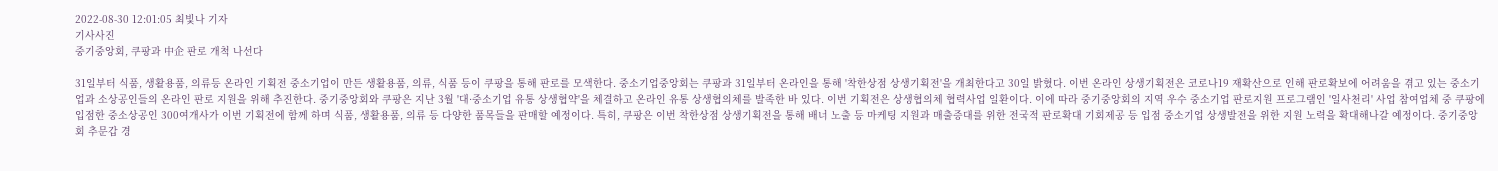2022-08-30 12:01:05 최빛나 기자
기사사진
중기중앙회, 쿠팡과 中企 판로 개척 나선다

31일부터 식품, 생활용품, 의류등 온라인 기획전 중소기업이 만든 생활용품, 의류, 식품 등이 쿠팡을 통해 판로를 모색한다. 중소기업중앙회는 쿠팡과 31일부터 온라인을 통해 '착한상점 상생기획전'을 개최한다고 30일 밝혔다. 이번 온라인 상생기획전은 코로나19 재확산으로 인해 판로확보에 어려움을 겪고 있는 중소기업과 소상공인들의 온라인 판로 지원을 위해 추진한다. 중기중앙회와 쿠팡은 지난 3월 '대·중소기업 유통 상생협약'을 체결하고 온라인 유통 상생협의체를 발족한 바 있다. 이번 기획전은 상생협의체 협력사업 일환이다. 이에 따라 중기중앙회의 지역 우수 중소기업 판로지원 프로그램인 '일사천리' 사업 참여업체 중 쿠팡에 입점한 중소상공인 300여개사가 이번 기획전에 함께 하며 식품, 생활용품, 의류 등 다양한 품목들을 판매할 예정이다. 특히, 쿠팡은 이번 착한상점 상생기획전을 통해 배너 노출 등 마케팅 지원과 매출증대를 위한 전국적 판로확대 기회제공 등 입점 중소기업 상생발전을 위한 지원 노력을 확대해나갈 예정이다. 중기중앙회 추문갑 경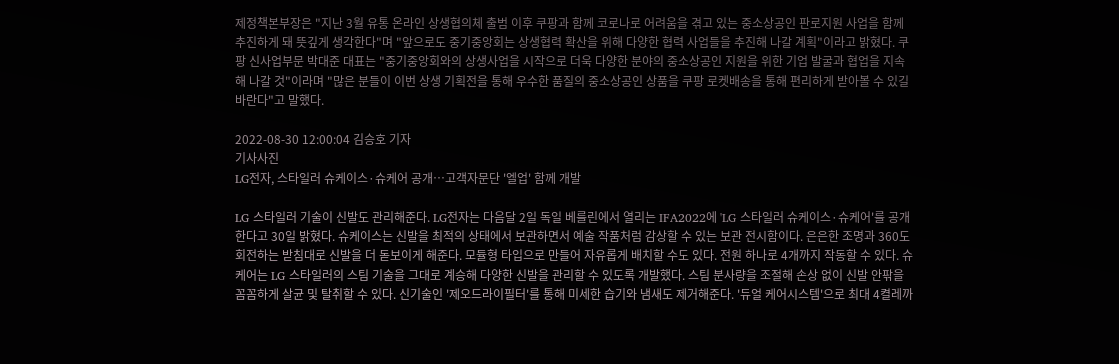제정책본부장은 "지난 3월 유통 온라인 상생협의체 출범 이후 쿠팡과 함께 코로나로 어려움을 겪고 있는 중소상공인 판로지원 사업을 함께 추진하게 돼 뜻깊게 생각한다"며 "앞으로도 중기중앙회는 상생협력 확산을 위해 다양한 협력 사업들을 추진해 나갈 계획"이라고 밝혔다. 쿠팡 신사업부문 박대준 대표는 "중기중앙회와의 상생사업을 시작으로 더욱 다양한 분야의 중소상공인 지원을 위한 기업 발굴과 협업을 지속해 나갈 것"이라며 "많은 분들이 이번 상생 기획전을 통해 우수한 품질의 중소상공인 상품을 쿠팡 로켓배송을 통해 편리하게 받아볼 수 있길 바란다"고 말했다.

2022-08-30 12:00:04 김승호 기자
기사사진
LG전자, 스타일러 슈케이스·슈케어 공개…고객자문단 '엘업' 함께 개발

LG 스타일러 기술이 신발도 관리해준다. LG전자는 다음달 2일 독일 베를린에서 열리는 IFA2022에 'LG 스타일러 슈케이스·슈케어'를 공개한다고 30일 밝혔다. 슈케이스는 신발을 최적의 상태에서 보관하면서 예술 작품처럼 감상할 수 있는 보관 전시함이다. 은은한 조명과 360도 회전하는 받침대로 신발을 더 돋보이게 해준다. 모듈형 타입으로 만들어 자유롭게 배치할 수도 있다. 전원 하나로 4개까지 작동할 수 있다. 슈케어는 LG 스타일러의 스팀 기술을 그대로 계승해 다양한 신발을 관리할 수 있도록 개발했다. 스팀 분사량을 조절해 손상 없이 신발 안팎을 꼼꼼하게 살균 및 탈취할 수 있다. 신기술인 '제오드라이필터'를 통해 미세한 습기와 냄새도 제거해준다. '듀얼 케어시스템'으로 최대 4켤레까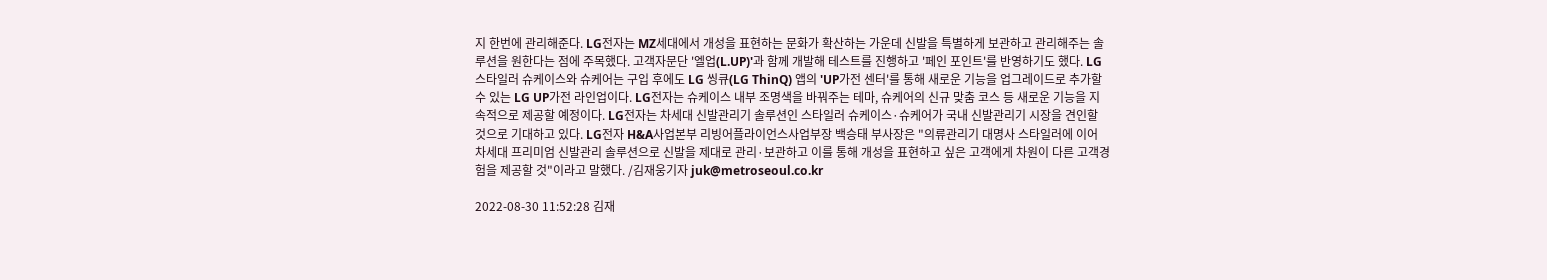지 한번에 관리해준다. LG전자는 MZ세대에서 개성을 표현하는 문화가 확산하는 가운데 신발을 특별하게 보관하고 관리해주는 솔루션을 원한다는 점에 주목했다. 고객자문단 '엘업(L.UP)'과 함께 개발해 테스트를 진행하고 '페인 포인트'를 반영하기도 했다. LG 스타일러 슈케이스와 슈케어는 구입 후에도 LG 씽큐(LG ThinQ) 앱의 'UP가전 센터'를 통해 새로운 기능을 업그레이드로 추가할 수 있는 LG UP가전 라인업이다. LG전자는 슈케이스 내부 조명색을 바꿔주는 테마, 슈케어의 신규 맞춤 코스 등 새로운 기능을 지속적으로 제공할 예정이다. LG전자는 차세대 신발관리기 솔루션인 스타일러 슈케이스·슈케어가 국내 신발관리기 시장을 견인할 것으로 기대하고 있다. LG전자 H&A사업본부 리빙어플라이언스사업부장 백승태 부사장은 "의류관리기 대명사 스타일러에 이어 차세대 프리미엄 신발관리 솔루션으로 신발을 제대로 관리·보관하고 이를 통해 개성을 표현하고 싶은 고객에게 차원이 다른 고객경험을 제공할 것"이라고 말했다. /김재웅기자 juk@metroseoul.co.kr

2022-08-30 11:52:28 김재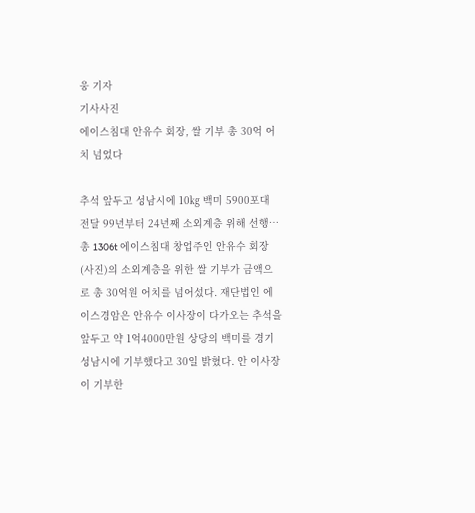웅 기자
기사사진
에이스침대 안유수 회장, 쌀 기부 총 30억 어치 넘었다

추석 앞두고 성남시에 10㎏ 백미 5900포대 전달 99년부터 24년째 소외계층 위해 선행…총 1306t 에이스침대 창업주인 안유수 회장(사진)의 소외계층을 위한 쌀 기부가 금액으로 총 30억원 어치를 넘어섰다. 재단법인 에이스경암은 안유수 이사장이 다가오는 추석을 앞두고 약 1억4000만원 상당의 백미를 경기 성남시에 기부했다고 30일 밝혔다. 안 이사장이 기부한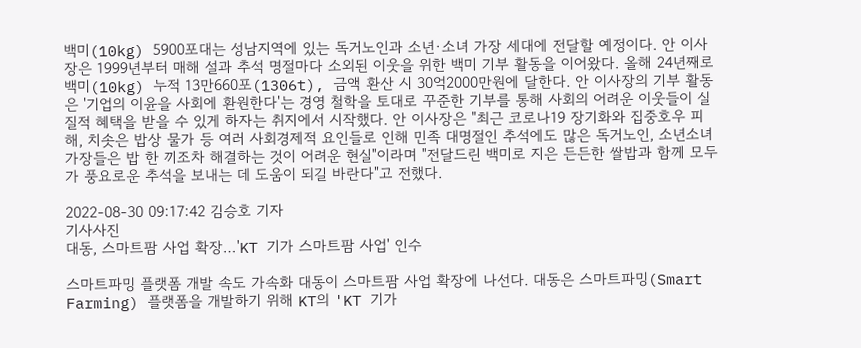백미(10kg) 5900포대는 성남지역에 있는 독거노인과 소년·소녀 가장 세대에 전달할 예정이다. 안 이사장은 1999년부터 매해 설과 추석 명절마다 소외된 이웃을 위한 백미 기부 활동을 이어왔다. 올해 24년째로 백미(10kg) 누적 13만660포(1306t), 금액 환산 시 30억2000만원에 달한다. 안 이사장의 기부 활동은 '기업의 이윤을 사회에 환원한다'는 경영 철학을 토대로 꾸준한 기부를 통해 사회의 어려운 이웃들이 실질적 혜택을 받을 수 있게 하자는 취지에서 시작했다. 안 이사장은 "최근 코로나19 장기화와 집중호우 피해, 치솟은 밥상 물가 등 여러 사회경제적 요인들로 인해 민족 대명절인 추석에도 많은 독거노인, 소년소녀 가장들은 밥 한 끼조차 해결하는 것이 어려운 현실"이라며 "전달드린 백미로 지은 든든한 쌀밥과 함께 모두가 풍요로운 추석을 보내는 데 도움이 되길 바란다"고 전했다.

2022-08-30 09:17:42 김승호 기자
기사사진
대동, 스마트팜 사업 확장…'KT 기가 스마트팜 사업' 인수

스마트파밍 플랫폼 개발 속도 가속화 대동이 스마트팜 사업 확장에 나선다. 대동은 스마트파밍(Smart Farming) 플랫폼을 개발하기 위해 KT의 'KT 기가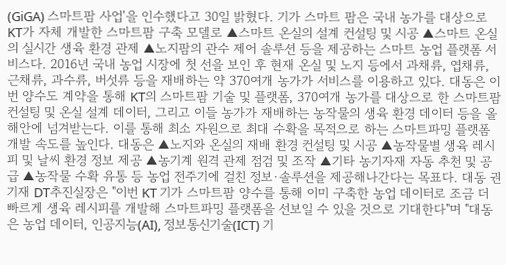(GiGA) 스마트팜 사업'을 인수했다고 30일 밝혔다. 기가 스마트 팜은 국내 농가를 대상으로 KT가 자체 개발한 스마트팜 구축 모델로 ▲스마트 온실의 설계 컨설팅 및 시공 ▲스마트 온실의 실시간 생육 환경 관제 ▲노지팜의 관수 제어 솔루션 등을 제공하는 스마트 농업 플랫폼 서비스다. 2016년 국내 농업 시장에 첫 선을 보인 후 현재 온실 및 노지 등에서 과채류, 엽채류, 근채류, 과수류, 버섯류 등을 재배하는 약 370여개 농가가 서비스를 이용하고 있다. 대동은 이번 양수도 계약을 통해 KT의 스마트팜 기술 및 플랫폼, 370여개 농가를 대상으로 한 스마트팜 컨설팅 및 온실 설계 데이터, 그리고 이들 농가가 재배하는 농작물의 생육 환경 데이터 등을 올해안에 넘겨받는다. 이를 통해 최소 자원으로 최대 수확을 목적으로 하는 스마트파밍 플랫폼 개발 속도를 높인다. 대동은 ▲노지와 온실의 재배 환경 컨설팅 및 시공 ▲농작물별 생육 레시피 및 날씨 환경 정보 제공 ▲농기계 원격 관제 점검 및 조작 ▲기타 농기자재 자동 추천 및 공급 ▲농작물 수확 유통 등 농업 전주기에 걸친 정보·솔루션을 제공해나간다는 목표다. 대동 권기재 DT추진실장은 "이번 KT 기가 스마트팜 양수를 통해 이미 구축한 농업 데이터로 조금 더 빠르게 생육 레시피를 개발해 스마트파밍 플랫폼을 선보일 수 있을 것으로 기대한다"며 "대동은 농업 데이터, 인공지능(AI), 정보통신기술(ICT) 기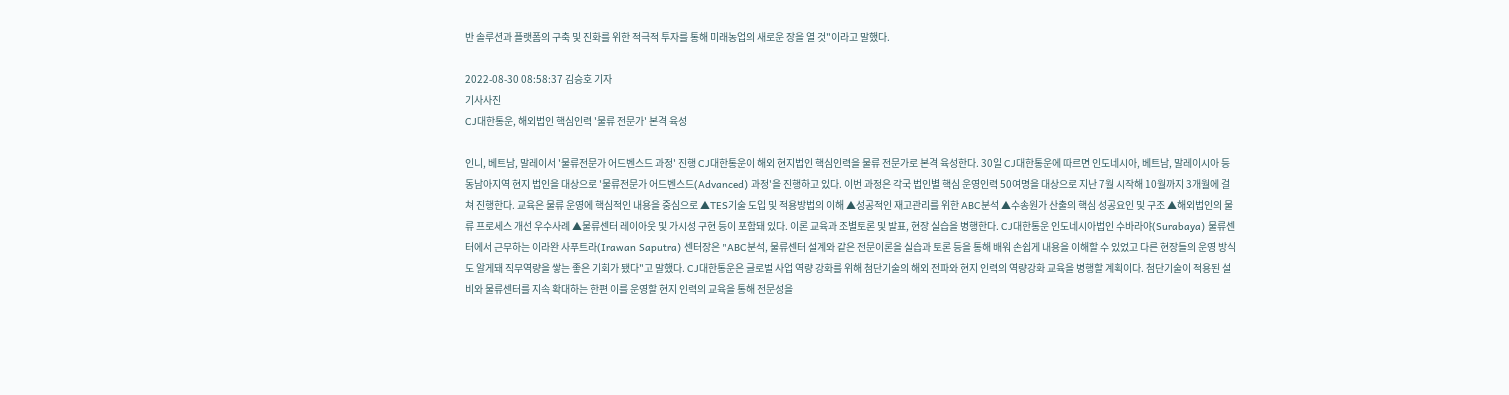반 솔루션과 플랫폼의 구축 및 진화를 위한 적극적 투자를 통해 미래농업의 새로운 장을 열 것"이라고 말했다.

2022-08-30 08:58:37 김승호 기자
기사사진
CJ대한통운, 해외법인 핵심인력 '물류 전문가' 본격 육성

인니, 베트남, 말레이서 '물류전문가 어드벤스드 과정' 진행 CJ대한통운이 해외 현지법인 핵심인력을 물류 전문가로 본격 육성한다. 30일 CJ대한통운에 따르면 인도네시아, 베트남, 말레이시아 등 동남아지역 현지 법인을 대상으로 '물류전문가 어드벤스드(Advanced) 과정'을 진행하고 있다. 이번 과정은 각국 법인별 핵심 운영인력 50여명을 대상으로 지난 7월 시작해 10월까지 3개월에 걸쳐 진행한다. 교육은 물류 운영에 핵심적인 내용을 중심으로 ▲TES기술 도입 및 적용방법의 이해 ▲성공적인 재고관리를 위한 ABC분석 ▲수송원가 산출의 핵심 성공요인 및 구조 ▲해외법인의 물류 프로세스 개선 우수사례 ▲물류센터 레이아웃 및 가시성 구현 등이 포함돼 있다. 이론 교육과 조별토론 및 발표, 현장 실습을 병행한다. CJ대한통운 인도네시아법인 수바라야(Surabaya) 물류센터에서 근무하는 이라완 사푸트라(Irawan Saputra) 센터장은 "ABC분석, 물류센터 설계와 같은 전문이론을 실습과 토론 등을 통해 배워 손쉽게 내용을 이해할 수 있었고 다른 현장들의 운영 방식도 알게돼 직무역량을 쌓는 좋은 기회가 됐다"고 말했다. CJ대한통운은 글로벌 사업 역량 강화를 위해 첨단기술의 해외 전파와 현지 인력의 역량강화 교육을 병행할 계획이다. 첨단기술이 적용된 설비와 물류센터를 지속 확대하는 한편 이를 운영할 현지 인력의 교육을 통해 전문성을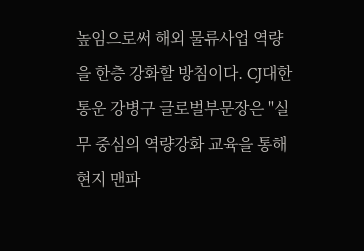높임으로써 해외 물류사업 역량을 한층 강화할 방침이다. CJ대한통운 강병구 글로벌부문장은 "실무 중심의 역량강화 교육을 통해 현지 맨파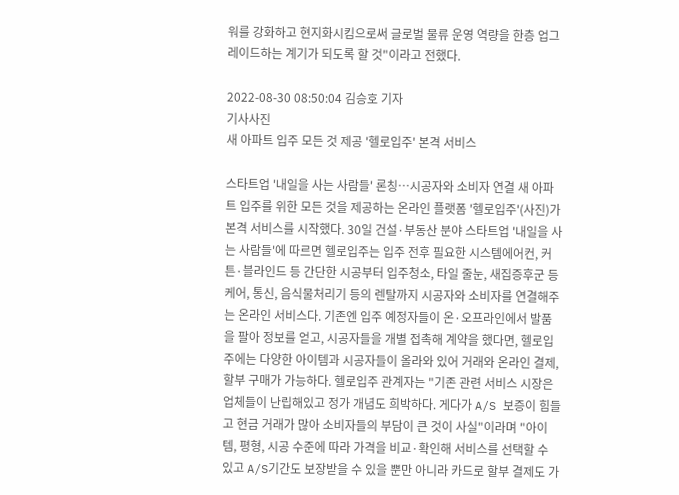워를 강화하고 현지화시킴으로써 글로벌 물류 운영 역량을 한층 업그레이드하는 계기가 되도록 할 것"이라고 전했다.

2022-08-30 08:50:04 김승호 기자
기사사진
새 아파트 입주 모든 것 제공 '헬로입주' 본격 서비스

스타트업 '내일을 사는 사람들' 론칭…시공자와 소비자 연결 새 아파트 입주를 위한 모든 것을 제공하는 온라인 플랫폼 '헬로입주'(사진)가 본격 서비스를 시작했다. 30일 건설·부동산 분야 스타트업 '내일을 사는 사람들'에 따르면 헬로입주는 입주 전후 필요한 시스템에어컨, 커튼·블라인드 등 간단한 시공부터 입주청소, 타일 줄눈, 새집증후군 등 케어, 통신, 음식물처리기 등의 렌탈까지 시공자와 소비자를 연결해주는 온라인 서비스다. 기존엔 입주 예정자들이 온·오프라인에서 발품을 팔아 정보를 얻고, 시공자들을 개별 접촉해 계약을 했다면, 헬로입주에는 다양한 아이템과 시공자들이 올라와 있어 거래와 온라인 결제, 할부 구매가 가능하다. 헬로입주 관계자는 "기존 관련 서비스 시장은 업체들이 난립해있고 정가 개념도 희박하다. 게다가 A/S 보증이 힘들고 현금 거래가 많아 소비자들의 부담이 큰 것이 사실"이라며 "아이템, 평형, 시공 수준에 따라 가격을 비교·확인해 서비스를 선택할 수 있고 A/S기간도 보장받을 수 있을 뿐만 아니라 카드로 할부 결제도 가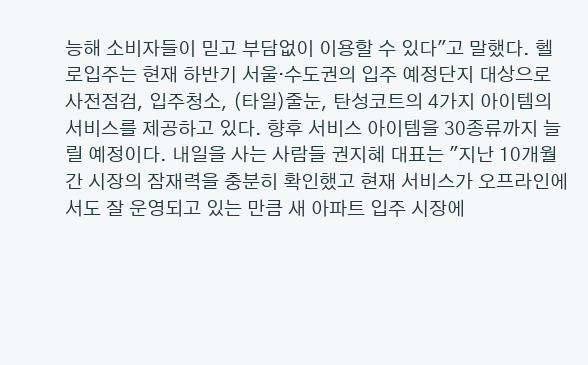능해 소비자들이 믿고 부담없이 이용할 수 있다"고 말했다. 헬로입주는 현재 하반기 서울·수도권의 입주 예정단지 대상으로 사전점검, 입주청소, (타일)줄눈, 탄성코트의 4가지 아이템의 서비스를 제공하고 있다. 향후 서비스 아이템을 30종류까지 늘릴 예정이다. 내일을 사는 사람들 권지혜 대표는 "지난 10개월간 시장의 잠재력을 충분히 확인했고 현재 서비스가 오프라인에서도 잘 운영되고 있는 만큼 새 아파트 입주 시장에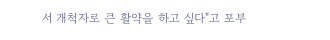서 개척자로 큰 활약을 하고 싶다"고 포부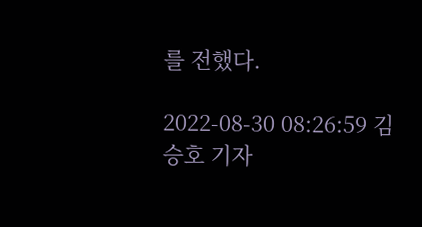를 전했다.

2022-08-30 08:26:59 김승호 기자